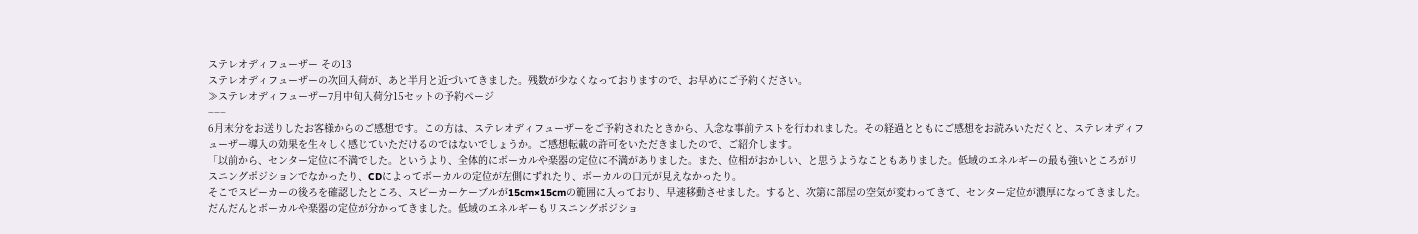ステレオディフューザー その13
ステレオディフューザーの次回入荷が、あと半月と近づいてきました。残数が少なくなっておりますので、お早めにご予約ください。
≫ステレオディフューザー7月中旬入荷分15セットの予約ページ
−−−
6月末分をお送りしたお客様からのご感想です。この方は、ステレオディフューザーをご予約されたときから、入念な事前テストを行われました。その経過とともにご感想をお読みいただくと、ステレオディフューザー導入の効果を生々しく感じていただけるのではないでしょうか。ご感想転載の許可をいただきましたので、ご紹介します。
「以前から、センター定位に不満でした。というより、全体的にボーカルや楽器の定位に不満がありました。また、位相がおかしい、と思うようなこともありました。低域のエネルギーの最も強いところがリスニングポジションでなかったり、CDによってボーカルの定位が左側にずれたり、ボーカルの口元が見えなかったり。
そこでスピーカーの後ろを確認したところ、スピーカーケーブルが15cm×15cmの範囲に入っており、早速移動させました。すると、次第に部屋の空気が変わってきて、センター定位が濃厚になってきました。だんだんとボーカルや楽器の定位が分かってきました。低域のエネルギーもリスニングポジショ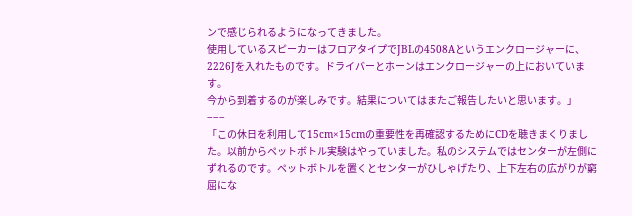ンで感じられるようになってきました。
使用しているスピーカーはフロアタイプでJBLの4508Aというエンクロージャーに、2226Jを入れたものです。ドライバーとホーンはエンクロージャーの上においています。
今から到着するのが楽しみです。結果についてはまたご報告したいと思います。」
−−−
「この休日を利用して15cm×15cmの重要性を再確認するためにCDを聴きまくりました。以前からペットボトル実験はやっていました。私のシステムではセンターが左側にずれるのです。ペットボトルを置くとセンターがひしゃげたり、上下左右の広がりが窮屈にな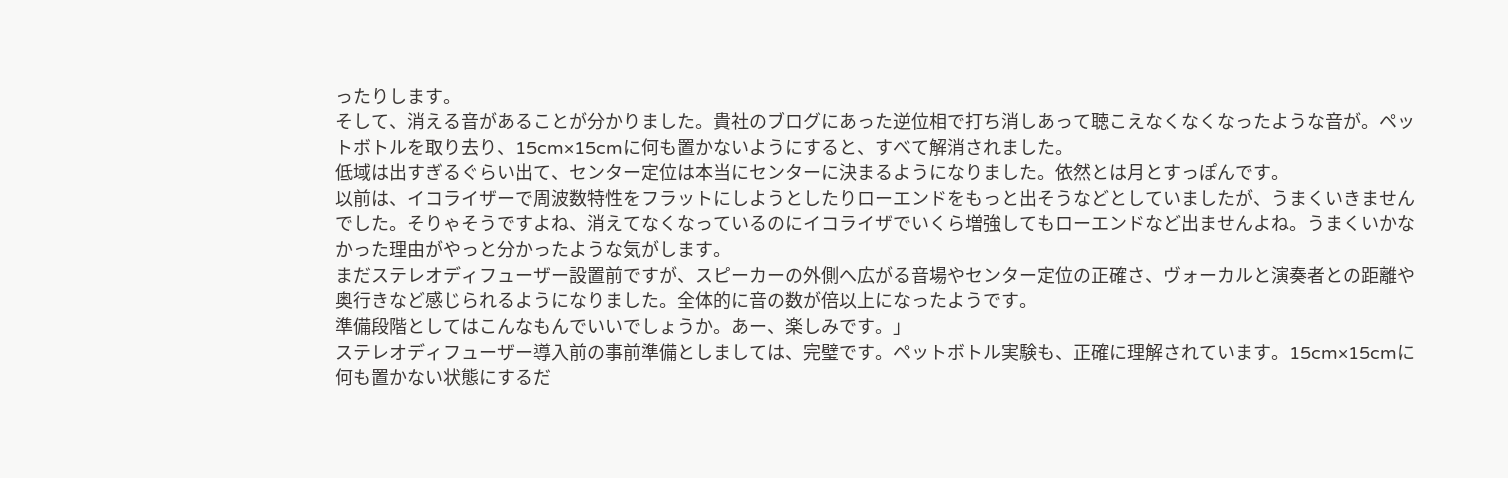ったりします。
そして、消える音があることが分かりました。貴社のブログにあった逆位相で打ち消しあって聴こえなくなくなったような音が。ペットボトルを取り去り、15cm×15cmに何も置かないようにすると、すべて解消されました。
低域は出すぎるぐらい出て、センター定位は本当にセンターに決まるようになりました。依然とは月とすっぽんです。
以前は、イコライザーで周波数特性をフラットにしようとしたりローエンドをもっと出そうなどとしていましたが、うまくいきませんでした。そりゃそうですよね、消えてなくなっているのにイコライザでいくら増強してもローエンドなど出ませんよね。うまくいかなかった理由がやっと分かったような気がします。
まだステレオディフューザー設置前ですが、スピーカーの外側へ広がる音場やセンター定位の正確さ、ヴォーカルと演奏者との距離や奥行きなど感じられるようになりました。全体的に音の数が倍以上になったようです。
準備段階としてはこんなもんでいいでしょうか。あー、楽しみです。」
ステレオディフューザー導入前の事前準備としましては、完璧です。ペットボトル実験も、正確に理解されています。15cm×15cmに何も置かない状態にするだ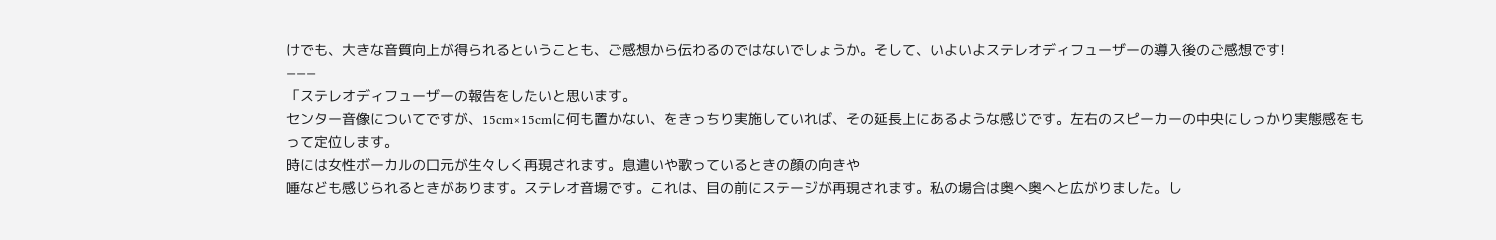けでも、大きな音質向上が得られるということも、ご感想から伝わるのではないでしょうか。そして、いよいよステレオディフューザーの導入後のご感想です!
−−−
「ステレオディフューザーの報告をしたいと思います。
センター音像についてですが、15cm×15cmに何も置かない、をきっちり実施していれば、その延長上にあるような感じです。左右のスピーカーの中央にしっかり実態感をもって定位します。
時には女性ボーカルの口元が生々しく再現されます。息遣いや歌っているときの顔の向きや
唾なども感じられるときがあります。ステレオ音場です。これは、目の前にステージが再現されます。私の場合は奥へ奥へと広がりました。し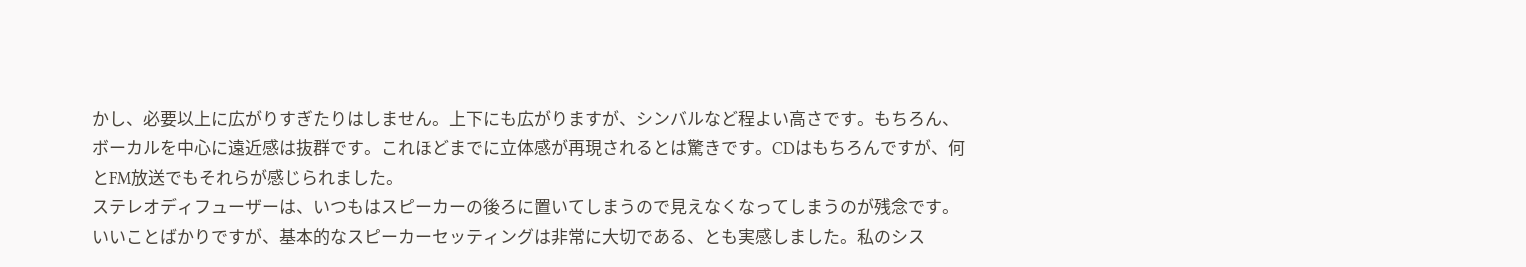かし、必要以上に広がりすぎたりはしません。上下にも広がりますが、シンバルなど程よい高さです。もちろん、ボーカルを中心に遠近感は抜群です。これほどまでに立体感が再現されるとは驚きです。CDはもちろんですが、何とFM放送でもそれらが感じられました。
ステレオディフューザーは、いつもはスピーカーの後ろに置いてしまうので見えなくなってしまうのが残念です。
いいことばかりですが、基本的なスピーカーセッティングは非常に大切である、とも実感しました。私のシス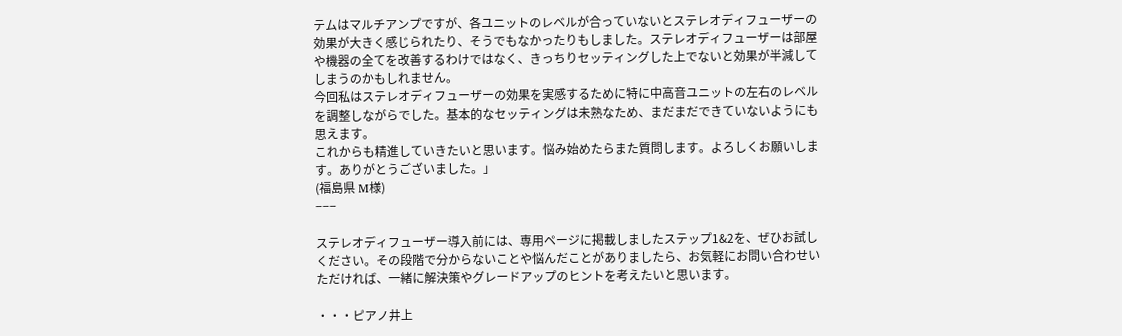テムはマルチアンプですが、各ユニットのレベルが合っていないとステレオディフューザーの効果が大きく感じられたり、そうでもなかったりもしました。ステレオディフューザーは部屋や機器の全てを改善するわけではなく、きっちりセッティングした上でないと効果が半減してしまうのかもしれません。
今回私はステレオディフューザーの効果を実感するために特に中高音ユニットの左右のレベルを調整しながらでした。基本的なセッティングは未熟なため、まだまだできていないようにも思えます。
これからも精進していきたいと思います。悩み始めたらまた質問します。よろしくお願いします。ありがとうございました。」
(福島県 M様)
−−−

ステレオディフューザー導入前には、専用ページに掲載しましたステップ1&2を、ぜひお試しください。その段階で分からないことや悩んだことがありましたら、お気軽にお問い合わせいただければ、一緒に解決策やグレードアップのヒントを考えたいと思います。

・・・ピアノ井上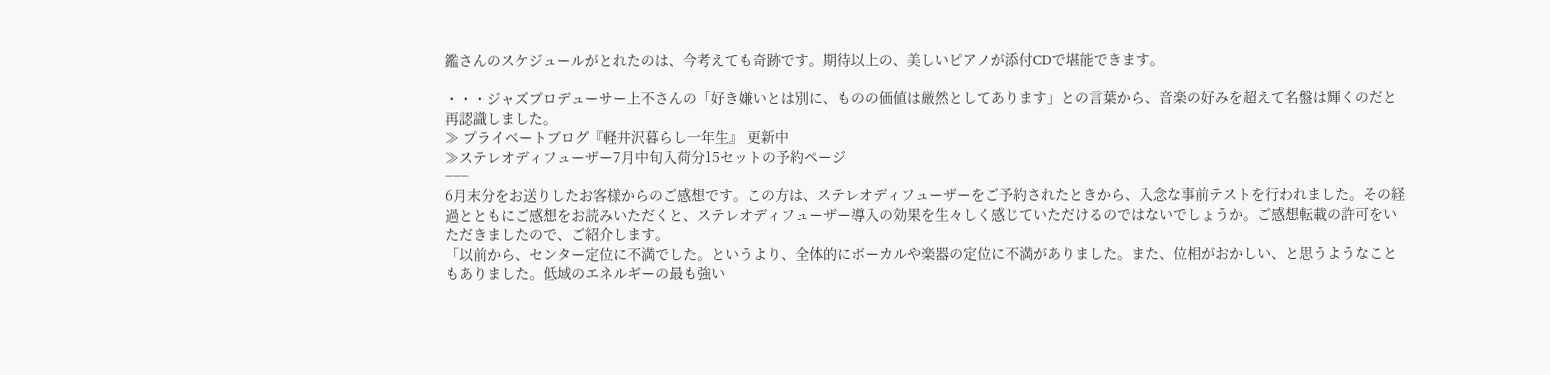鑑さんのスケジュールがとれたのは、今考えても奇跡です。期待以上の、美しいピアノが添付CDで堪能できます。

・・・ジャズプロデューサー上不さんの「好き嫌いとは別に、ものの価値は厳然としてあります」との言葉から、音楽の好みを超えて名盤は輝くのだと再認識しました。
≫ プライベートブログ『軽井沢暮らし一年生』 更新中
≫ステレオディフューザー7月中旬入荷分15セットの予約ページ
−−−
6月末分をお送りしたお客様からのご感想です。この方は、ステレオディフューザーをご予約されたときから、入念な事前テストを行われました。その経過とともにご感想をお読みいただくと、ステレオディフューザー導入の効果を生々しく感じていただけるのではないでしょうか。ご感想転載の許可をいただきましたので、ご紹介します。
「以前から、センター定位に不満でした。というより、全体的にボーカルや楽器の定位に不満がありました。また、位相がおかしい、と思うようなこともありました。低域のエネルギーの最も強い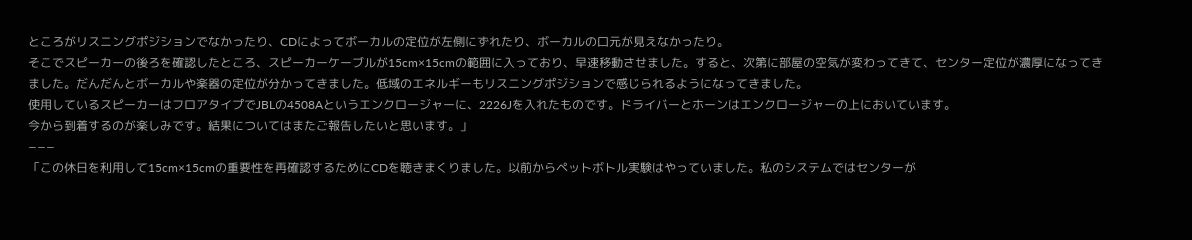ところがリスニングポジションでなかったり、CDによってボーカルの定位が左側にずれたり、ボーカルの口元が見えなかったり。
そこでスピーカーの後ろを確認したところ、スピーカーケーブルが15cm×15cmの範囲に入っており、早速移動させました。すると、次第に部屋の空気が変わってきて、センター定位が濃厚になってきました。だんだんとボーカルや楽器の定位が分かってきました。低域のエネルギーもリスニングポジションで感じられるようになってきました。
使用しているスピーカーはフロアタイプでJBLの4508Aというエンクロージャーに、2226Jを入れたものです。ドライバーとホーンはエンクロージャーの上においています。
今から到着するのが楽しみです。結果についてはまたご報告したいと思います。」
−−−
「この休日を利用して15cm×15cmの重要性を再確認するためにCDを聴きまくりました。以前からペットボトル実験はやっていました。私のシステムではセンターが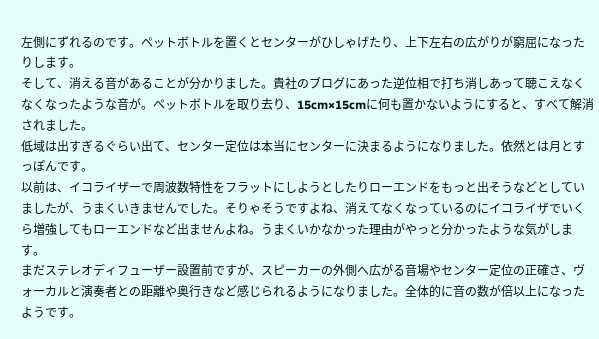左側にずれるのです。ペットボトルを置くとセンターがひしゃげたり、上下左右の広がりが窮屈になったりします。
そして、消える音があることが分かりました。貴社のブログにあった逆位相で打ち消しあって聴こえなくなくなったような音が。ペットボトルを取り去り、15cm×15cmに何も置かないようにすると、すべて解消されました。
低域は出すぎるぐらい出て、センター定位は本当にセンターに決まるようになりました。依然とは月とすっぽんです。
以前は、イコライザーで周波数特性をフラットにしようとしたりローエンドをもっと出そうなどとしていましたが、うまくいきませんでした。そりゃそうですよね、消えてなくなっているのにイコライザでいくら増強してもローエンドなど出ませんよね。うまくいかなかった理由がやっと分かったような気がします。
まだステレオディフューザー設置前ですが、スピーカーの外側へ広がる音場やセンター定位の正確さ、ヴォーカルと演奏者との距離や奥行きなど感じられるようになりました。全体的に音の数が倍以上になったようです。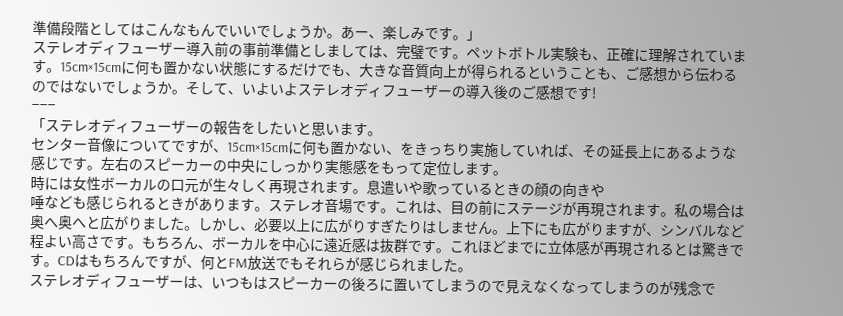準備段階としてはこんなもんでいいでしょうか。あー、楽しみです。」
ステレオディフューザー導入前の事前準備としましては、完璧です。ペットボトル実験も、正確に理解されています。15cm×15cmに何も置かない状態にするだけでも、大きな音質向上が得られるということも、ご感想から伝わるのではないでしょうか。そして、いよいよステレオディフューザーの導入後のご感想です!
−−−
「ステレオディフューザーの報告をしたいと思います。
センター音像についてですが、15cm×15cmに何も置かない、をきっちり実施していれば、その延長上にあるような感じです。左右のスピーカーの中央にしっかり実態感をもって定位します。
時には女性ボーカルの口元が生々しく再現されます。息遣いや歌っているときの顔の向きや
唾なども感じられるときがあります。ステレオ音場です。これは、目の前にステージが再現されます。私の場合は奥へ奥へと広がりました。しかし、必要以上に広がりすぎたりはしません。上下にも広がりますが、シンバルなど程よい高さです。もちろん、ボーカルを中心に遠近感は抜群です。これほどまでに立体感が再現されるとは驚きです。CDはもちろんですが、何とFM放送でもそれらが感じられました。
ステレオディフューザーは、いつもはスピーカーの後ろに置いてしまうので見えなくなってしまうのが残念で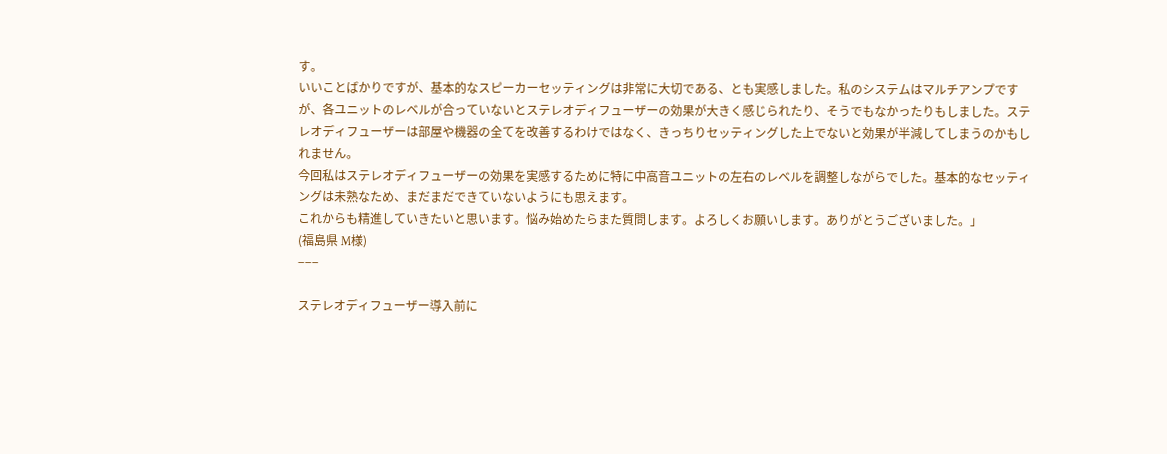す。
いいことばかりですが、基本的なスピーカーセッティングは非常に大切である、とも実感しました。私のシステムはマルチアンプですが、各ユニットのレベルが合っていないとステレオディフューザーの効果が大きく感じられたり、そうでもなかったりもしました。ステレオディフューザーは部屋や機器の全てを改善するわけではなく、きっちりセッティングした上でないと効果が半減してしまうのかもしれません。
今回私はステレオディフューザーの効果を実感するために特に中高音ユニットの左右のレベルを調整しながらでした。基本的なセッティングは未熟なため、まだまだできていないようにも思えます。
これからも精進していきたいと思います。悩み始めたらまた質問します。よろしくお願いします。ありがとうございました。」
(福島県 M様)
−−−

ステレオディフューザー導入前に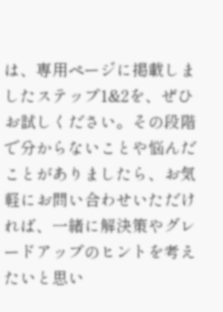は、専用ページに掲載しましたステップ1&2を、ぜひお試しください。その段階で分からないことや悩んだことがありましたら、お気軽にお問い合わせいただければ、一緒に解決策やグレードアップのヒントを考えたいと思い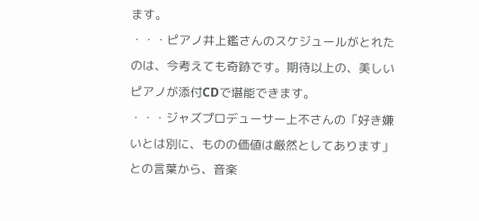ます。
・・・ピアノ井上鑑さんのスケジュールがとれたのは、今考えても奇跡です。期待以上の、美しいピアノが添付CDで堪能できます。
・・・ジャズプロデューサー上不さんの「好き嫌いとは別に、ものの価値は厳然としてあります」との言葉から、音楽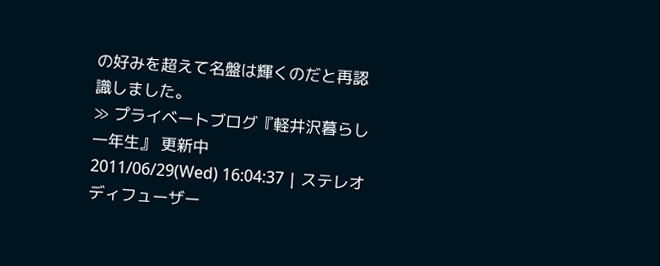の好みを超えて名盤は輝くのだと再認識しました。
≫ プライベートブログ『軽井沢暮らし一年生』 更新中
2011/06/29(Wed) 16:04:37 | ステレオディフューザー